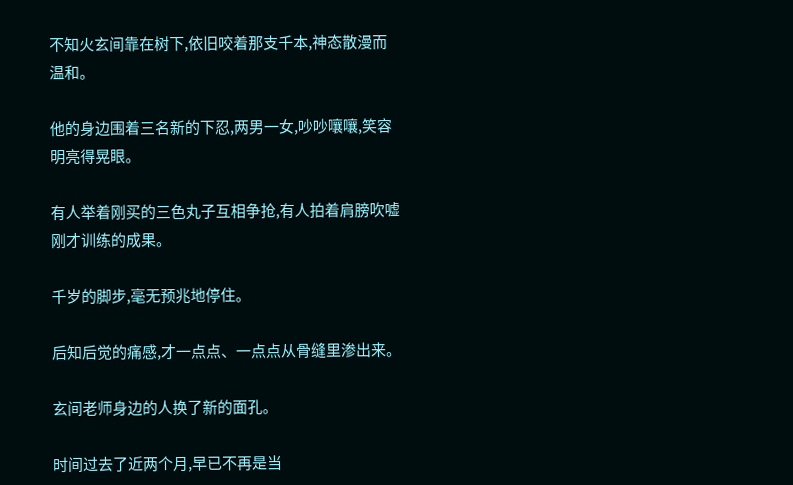不知火玄间靠在树下,依旧咬着那支千本,神态散漫而温和。

他的身边围着三名新的下忍,两男一女,吵吵嚷嚷,笑容明亮得晃眼。

有人举着刚买的三色丸子互相争抢,有人拍着肩膀吹嘘刚才训练的成果。

千岁的脚步,毫无预兆地停住。

后知后觉的痛感,才一点点、一点点从骨缝里渗出来。

玄间老师身边的人换了新的面孔。

时间过去了近两个月,早已不再是当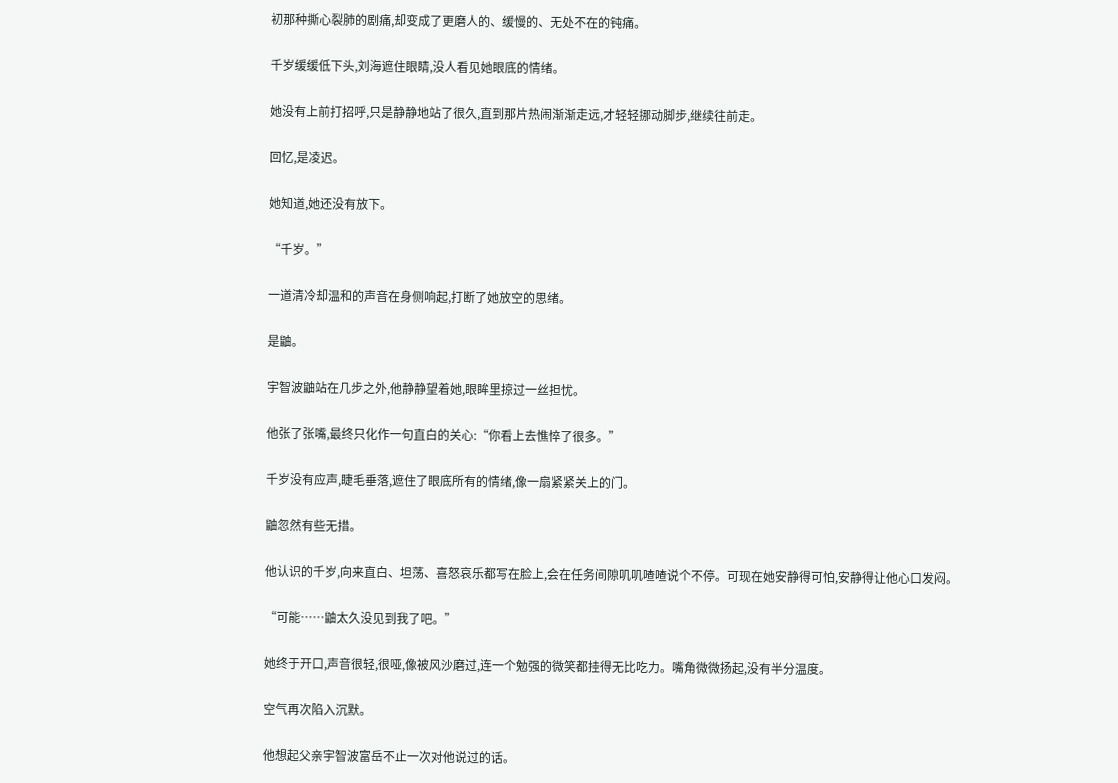初那种撕心裂肺的剧痛,却变成了更磨人的、缓慢的、无处不在的钝痛。

千岁缓缓低下头,刘海遮住眼睛,没人看见她眼底的情绪。

她没有上前打招呼,只是静静地站了很久,直到那片热闹渐渐走远,才轻轻挪动脚步,继续往前走。

回忆,是凌迟。

她知道,她还没有放下。

“千岁。”

一道清冷却温和的声音在身侧响起,打断了她放空的思绪。

是鼬。

宇智波鼬站在几步之外,他静静望着她,眼眸里掠过一丝担忧。

他张了张嘴,最终只化作一句直白的关心:“你看上去憔悴了很多。”

千岁没有应声,睫毛垂落,遮住了眼底所有的情绪,像一扇紧紧关上的门。

鼬忽然有些无措。

他认识的千岁,向来直白、坦荡、喜怒哀乐都写在脸上,会在任务间隙叽叽喳喳说个不停。可现在她安静得可怕,安静得让他心口发闷。

“可能……鼬太久没见到我了吧。”

她终于开口,声音很轻,很哑,像被风沙磨过,连一个勉强的微笑都挂得无比吃力。嘴角微微扬起,没有半分温度。

空气再次陷入沉默。

他想起父亲宇智波富岳不止一次对他说过的话。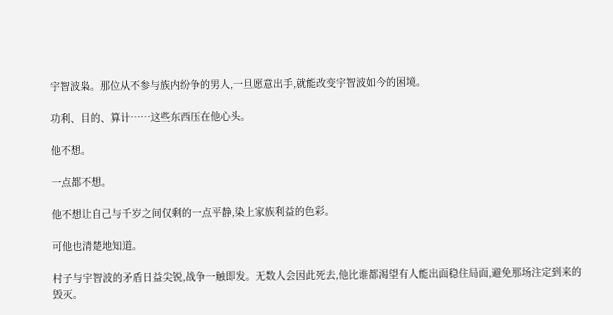宇智波枭。那位从不参与族内纷争的男人,一旦愿意出手,就能改变宇智波如今的困境。

功利、目的、算计……这些东西压在他心头。

他不想。

一点都不想。

他不想让自己与千岁之间仅剩的一点平静,染上家族利益的色彩。

可他也清楚地知道。

村子与宇智波的矛盾日益尖锐,战争一触即发。无数人会因此死去,他比谁都渴望有人能出面稳住局面,避免那场注定到来的毁灭。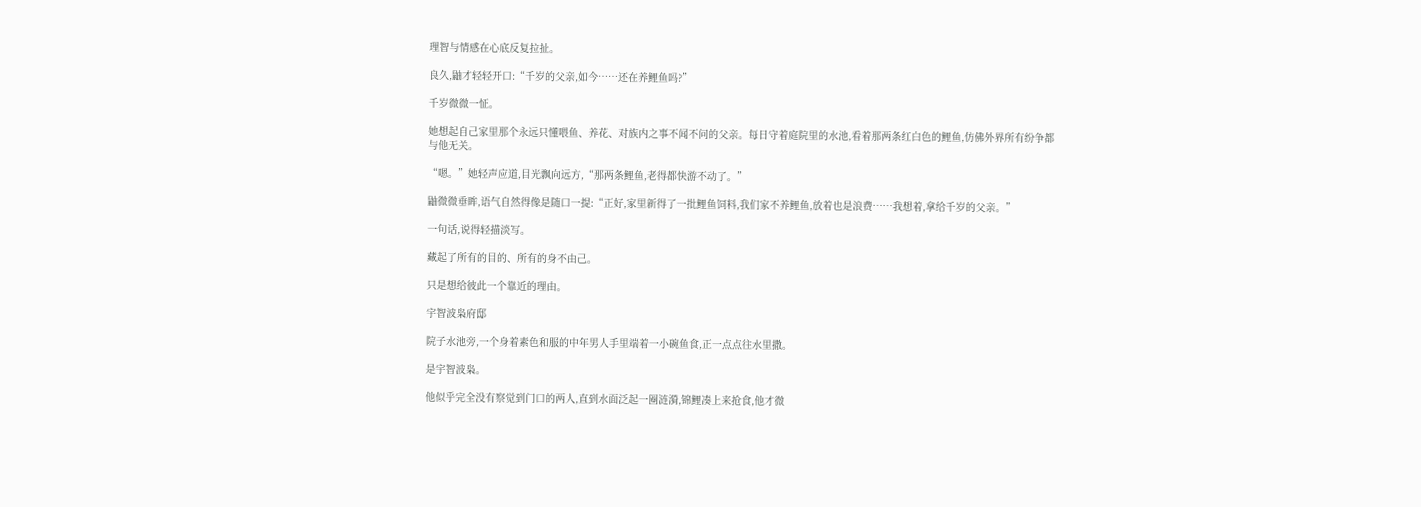理智与情感在心底反复拉扯。

良久,鼬才轻轻开口:“千岁的父亲,如今……还在养鲤鱼吗?”

千岁微微一怔。

她想起自己家里那个永远只懂喂鱼、养花、对族内之事不闻不问的父亲。每日守着庭院里的水池,看着那两条红白色的鲤鱼,仿佛外界所有纷争都与他无关。

“嗯。”她轻声应道,目光飘向远方,“那两条鲤鱼,老得都快游不动了。”

鼬微微垂眸,语气自然得像是随口一提:“正好,家里新得了一批鲤鱼饲料,我们家不养鲤鱼,放着也是浪费……我想着,拿给千岁的父亲。”

一句话,说得轻描淡写。

藏起了所有的目的、所有的身不由己。

只是想给彼此一个靠近的理由。

宇智波枭府邸

院子水池旁,一个身着素色和服的中年男人手里端着一小碗鱼食,正一点点往水里撒。

是宇智波枭。

他似乎完全没有察觉到门口的两人,直到水面泛起一圈涟漪,锦鲤凑上来抢食,他才微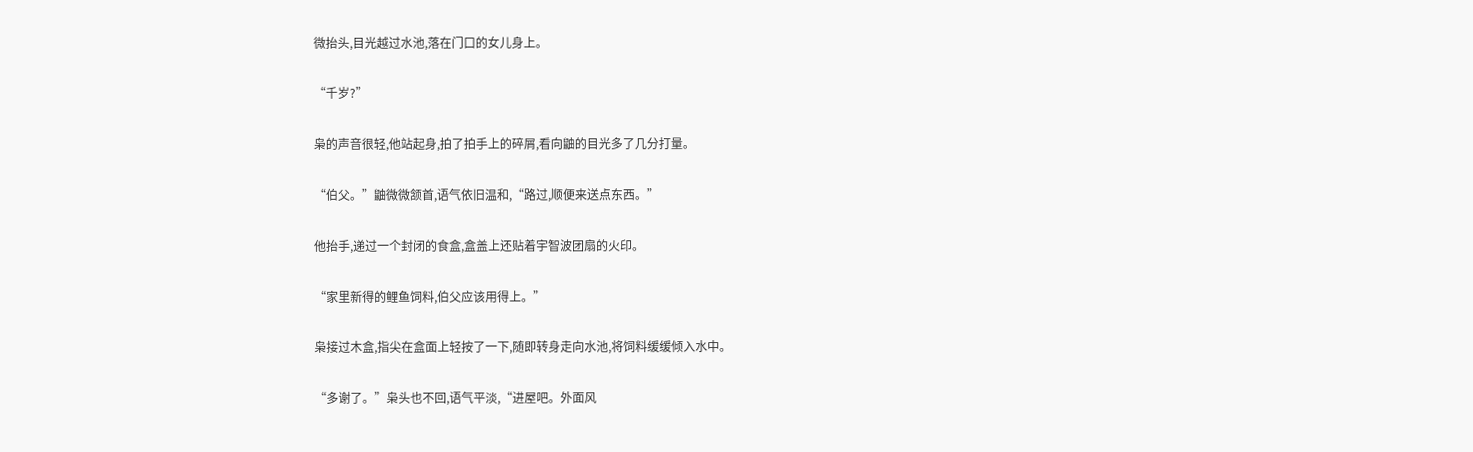微抬头,目光越过水池,落在门口的女儿身上。

“千岁?”

枭的声音很轻,他站起身,拍了拍手上的碎屑,看向鼬的目光多了几分打量。

“伯父。”鼬微微颔首,语气依旧温和,“路过,顺便来送点东西。”

他抬手,递过一个封闭的食盒,盒盖上还贴着宇智波团扇的火印。

“家里新得的鲤鱼饲料,伯父应该用得上。”

枭接过木盒,指尖在盒面上轻按了一下,随即转身走向水池,将饲料缓缓倾入水中。

“多谢了。”枭头也不回,语气平淡,“进屋吧。外面风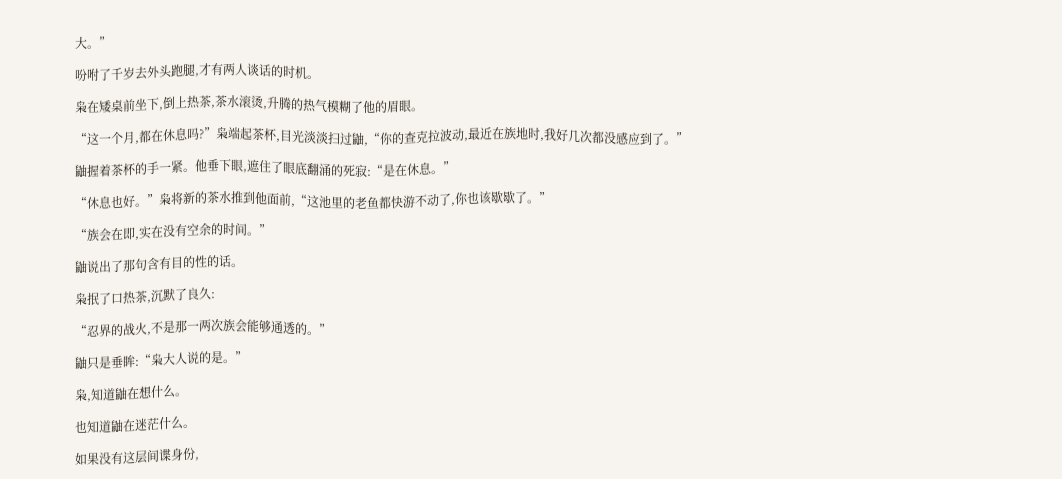大。”

吩咐了千岁去外头跑腿,才有两人谈话的时机。

枭在矮桌前坐下,倒上热茶,茶水滚烫,升腾的热气模糊了他的眉眼。

“这一个月,都在休息吗?”枭端起茶杯,目光淡淡扫过鼬,“你的查克拉波动,最近在族地时,我好几次都没感应到了。”

鼬握着茶杯的手一紧。他垂下眼,遮住了眼底翻涌的死寂:“是在休息。”

“休息也好。”枭将新的茶水推到他面前,“这池里的老鱼都快游不动了,你也该歇歇了。”

“族会在即,实在没有空余的时间。”

鼬说出了那句含有目的性的话。

枭抿了口热茶,沉默了良久:

“忍界的战火,不是那一两次族会能够通透的。”

鼬只是垂眸:“枭大人说的是。”

枭,知道鼬在想什么。

也知道鼬在迷茫什么。

如果没有这层间谍身份,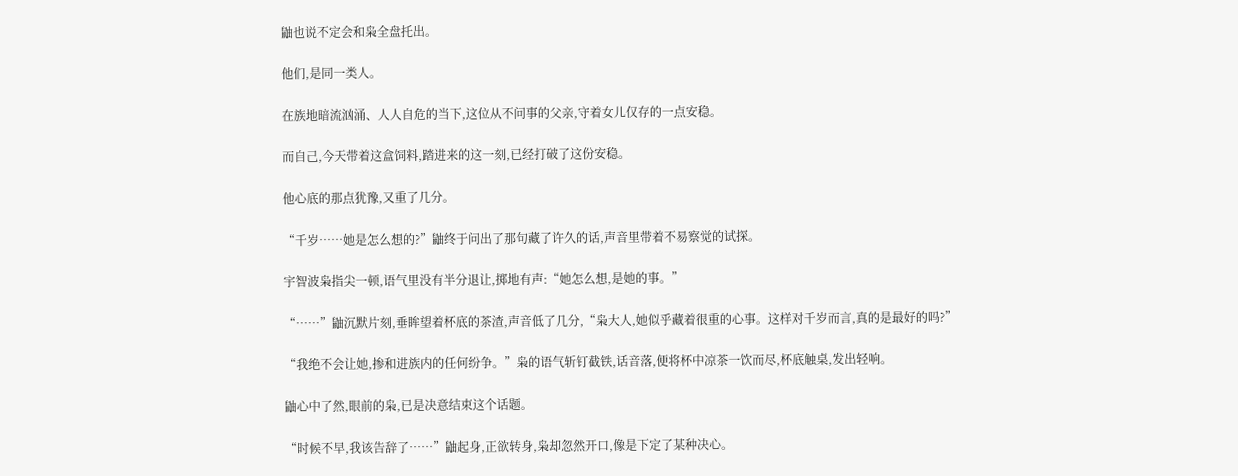鼬也说不定会和枭全盘托出。

他们,是同一类人。

在族地暗流汹涌、人人自危的当下,这位从不问事的父亲,守着女儿仅存的一点安稳。

而自己,今天带着这盒饲料,踏进来的这一刻,已经打破了这份安稳。

他心底的那点犹豫,又重了几分。

“千岁……她是怎么想的?”鼬终于问出了那句藏了许久的话,声音里带着不易察觉的试探。

宇智波枭指尖一顿,语气里没有半分退让,掷地有声:“她怎么想,是她的事。”

“……”鼬沉默片刻,垂眸望着杯底的茶渣,声音低了几分,“枭大人,她似乎藏着很重的心事。这样对千岁而言,真的是最好的吗?”

“我绝不会让她,掺和进族内的任何纷争。”枭的语气斩钉截铁,话音落,便将杯中凉茶一饮而尽,杯底触桌,发出轻响。

鼬心中了然,眼前的枭,已是决意结束这个话题。

“时候不早,我该告辞了……”鼬起身,正欲转身,枭却忽然开口,像是下定了某种决心。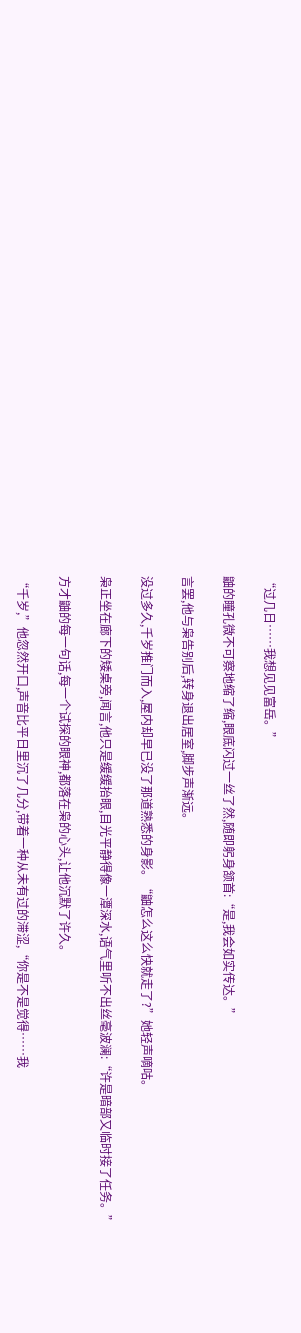“过几日……我想见见富岳。”

鼬的瞳孔微不可察地缩了缩,眼底闪过一丝了然,随即躬身颔首:“是,我会如实传达。”

言罢,他与枭告别后,转身退出居室,脚步声渐远。

没过多久,千岁推门而入,屋内却早已没了那道熟悉的身影。“鼬怎么这么快就走了?”她轻声嘀咕。

枭正坐在廊下的矮桌旁,闻言,他只是缓缓抬眼,目光平静得像一潭深水,语气里听不出丝毫波澜:“许是暗部又临时接了任务。”

方才鼬的每一句话,每一个试探的眼神,都落在枭的心头,让他沉默了许久。

“千岁,”他忽然开口,声音比平日里沉了几分,带着一种从未有过的滞涩,“你是不是觉得……我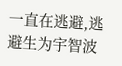一直在逃避,逃避生为宇智波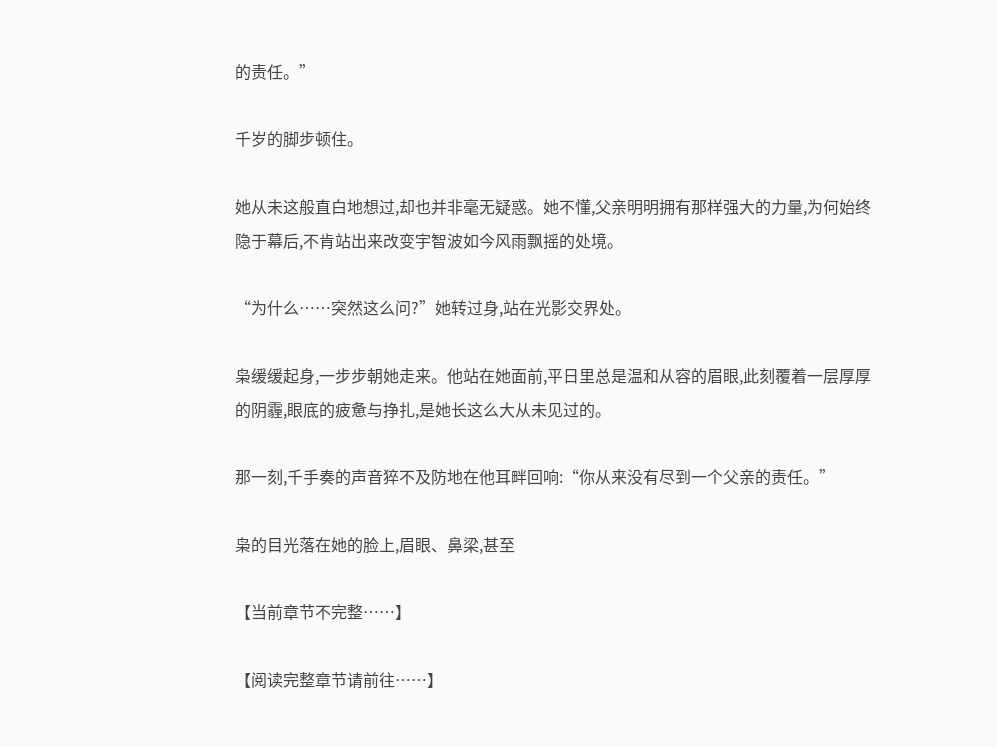的责任。”

千岁的脚步顿住。

她从未这般直白地想过,却也并非毫无疑惑。她不懂,父亲明明拥有那样强大的力量,为何始终隐于幕后,不肯站出来改变宇智波如今风雨飘摇的处境。

“为什么……突然这么问?”她转过身,站在光影交界处。

枭缓缓起身,一步步朝她走来。他站在她面前,平日里总是温和从容的眉眼,此刻覆着一层厚厚的阴霾,眼底的疲惫与挣扎,是她长这么大从未见过的。

那一刻,千手奏的声音猝不及防地在他耳畔回响:“你从来没有尽到一个父亲的责任。”

枭的目光落在她的脸上,眉眼、鼻梁,甚至

【当前章节不完整……】

【阅读完整章节请前往……】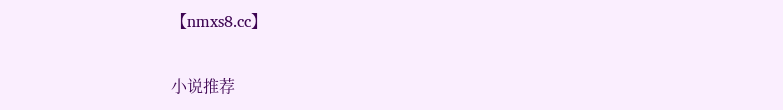【nmxs8.cc】

小说推荐